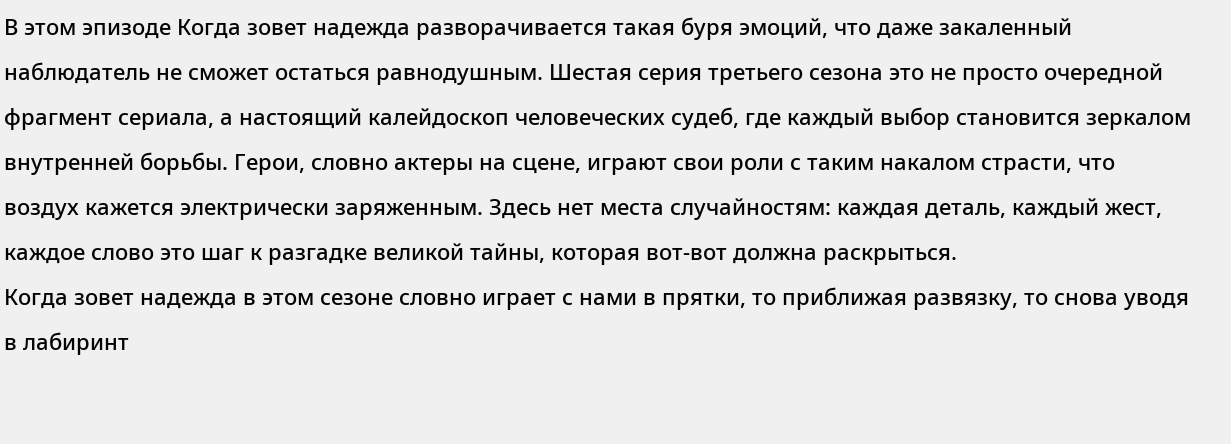В этом эпизоде Когда зовет надежда разворачивается такая буря эмоций, что даже закаленный наблюдатель не сможет остаться равнодушным. Шестая серия третьего сезона это не просто очередной фрагмент сериала, а настоящий калейдоскоп человеческих судеб, где каждый выбор становится зеркалом внутренней борьбы. Герои, словно актеры на сцене, играют свои роли с таким накалом страсти, что воздух кажется электрически заряженным. Здесь нет места случайностям: каждая деталь, каждый жест, каждое слово это шаг к разгадке великой тайны, которая вот-вот должна раскрыться.
Когда зовет надежда в этом сезоне словно играет с нами в прятки, то приближая развязку, то снова уводя в лабиринт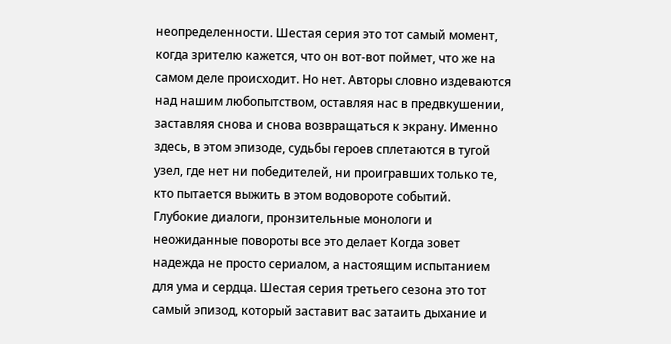неопределенности. Шестая серия это тот самый момент, когда зрителю кажется, что он вот-вот поймет, что же на самом деле происходит. Но нет. Авторы словно издеваются над нашим любопытством, оставляя нас в предвкушении, заставляя снова и снова возвращаться к экрану. Именно здесь, в этом эпизоде, судьбы героев сплетаются в тугой узел, где нет ни победителей, ни проигравших только те, кто пытается выжить в этом водовороте событий.
Глубокие диалоги, пронзительные монологи и неожиданные повороты все это делает Когда зовет надежда не просто сериалом, а настоящим испытанием для ума и сердца. Шестая серия третьего сезона это тот самый эпизод, который заставит вас затаить дыхание и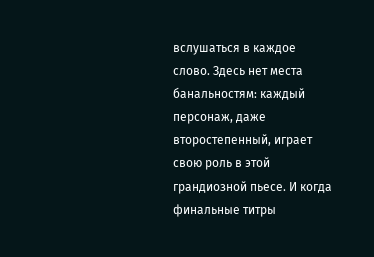вслушаться в каждое слово. Здесь нет места банальностям: каждый персонаж, даже второстепенный, играет свою роль в этой грандиозной пьесе. И когда финальные титры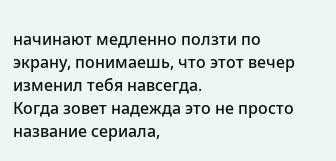начинают медленно ползти по экрану, понимаешь, что этот вечер изменил тебя навсегда.
Когда зовет надежда это не просто название сериала,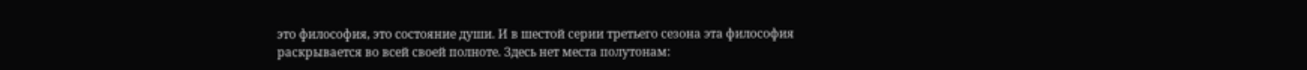это философия, это состояние души. И в шестой серии третьего сезона эта философия раскрывается во всей своей полноте. Здесь нет места полутонам: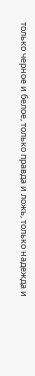только черное и белое, только правда и ложь, только надежда и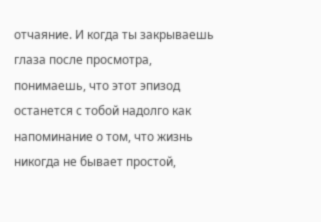отчаяние. И когда ты закрываешь глаза после просмотра, понимаешь, что этот эпизод останется с тобой надолго как напоминание о том, что жизнь никогда не бывает простой,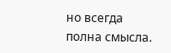но всегда полна смысла.